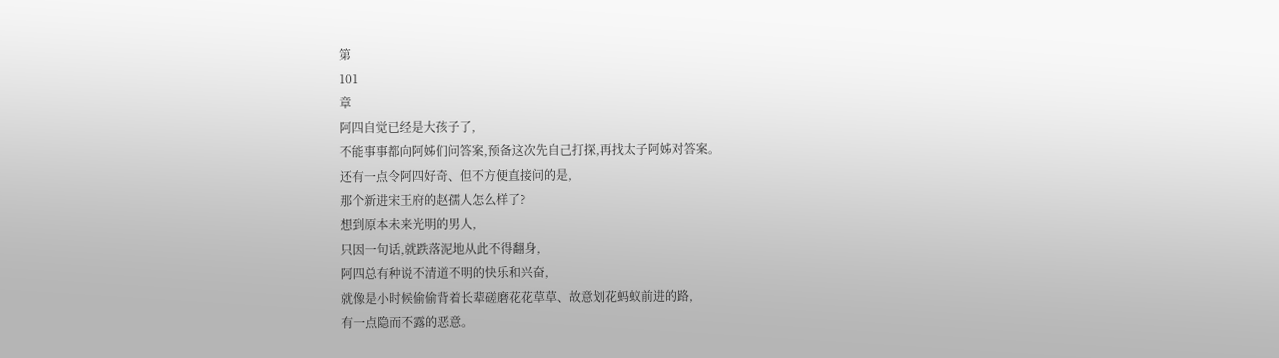第
101
章
阿四自觉已经是大孩子了,
不能事事都向阿姊们问答案,预备这次先自己打探,再找太子阿姊对答案。
还有一点令阿四好奇、但不方便直接问的是,
那个新进宋王府的赵孺人怎么样了?
想到原本未来光明的男人,
只因一句话,就跌落泥地从此不得翻身,
阿四总有种说不清道不明的快乐和兴奋,
就像是小时候偷偷背着长辈磋磨花花草草、故意划花蚂蚁前进的路,
有一点隐而不露的恶意。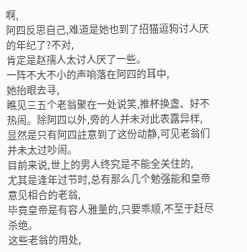啊,
阿四反思自己,难道是她也到了招猫逗狗讨人厌的年纪了?不对,
肯定是赵孺人太讨人厌了一些。
一阵不大不小的声响落在阿四的耳中,
她抬眼去寻,
瞧见三五个老翁聚在一处说笑,推杯换盏、好不热闹。除阿四以外,旁的人并未对此表露异样,
显然是只有阿四註意到了这份动静,可见老翁们并未太过吵闹。
目前来说,世上的男人终究是不能全关住的,
尤其是逢年过节时,总有那么几个勉强能和皇帝意见相合的老翁,
毕竟皇帝是有容人雅量的,只要乖顺,不至于赶尽杀绝。
这些老翁的用处,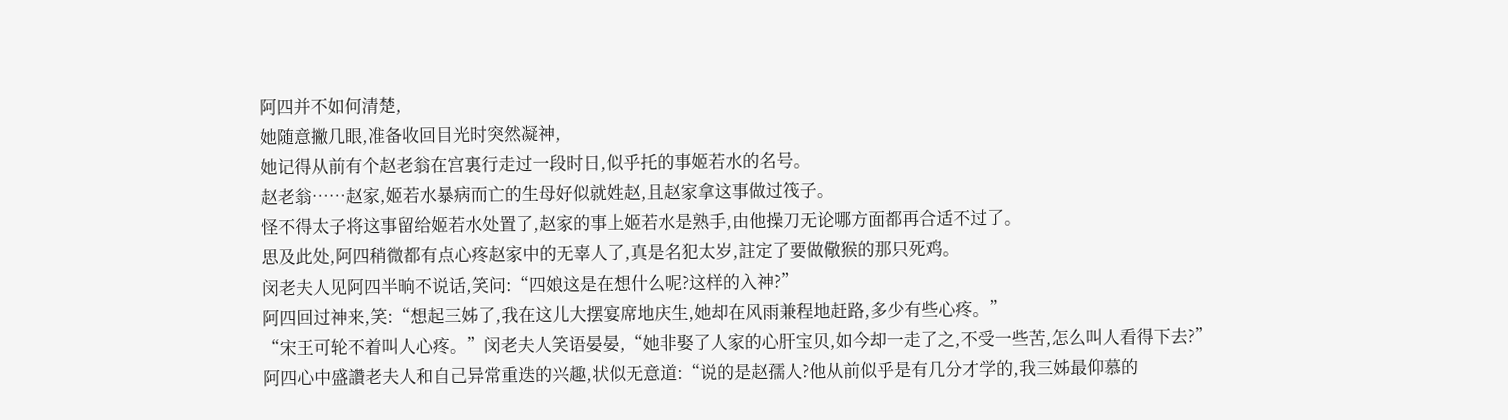阿四并不如何清楚,
她随意撇几眼,准备收回目光时突然凝神,
她记得从前有个赵老翁在宫裏行走过一段时日,似乎托的事姬若水的名号。
赵老翁……赵家,姬若水暴病而亡的生母好似就姓赵,且赵家拿这事做过筏子。
怪不得太子将这事留给姬若水处置了,赵家的事上姬若水是熟手,由他操刀无论哪方面都再合适不过了。
思及此处,阿四稍微都有点心疼赵家中的无辜人了,真是名犯太岁,註定了要做儆猴的那只死鸡。
闵老夫人见阿四半晌不说话,笑问:“四娘这是在想什么呢?这样的入神?”
阿四回过神来,笑:“想起三姊了,我在这儿大摆宴席地庆生,她却在风雨兼程地赶路,多少有些心疼。”
“宋王可轮不着叫人心疼。”闵老夫人笑语晏晏,“她非娶了人家的心肝宝贝,如今却一走了之,不受一些苦,怎么叫人看得下去?”
阿四心中盛讚老夫人和自己异常重迭的兴趣,状似无意道:“说的是赵孺人?他从前似乎是有几分才学的,我三姊最仰慕的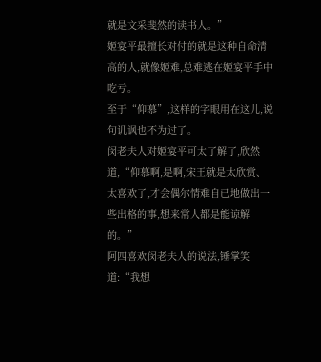就是文采斐然的读书人。”
姬宴平最擅长对付的就是这种自命清高的人,就像姬难,总难逃在姬宴平手中吃亏。
至于“仰慕”,这样的字眼用在这儿,说句讥讽也不为过了。
闵老夫人对姬宴平可太了解了,欣然道,“仰慕啊,是啊,宋王就是太欣赏、太喜欢了,才会偶尔情难自已地做出一些出格的事,想来常人都是能谅解的。”
阿四喜欢闵老夫人的说法,锤掌笑道:“我想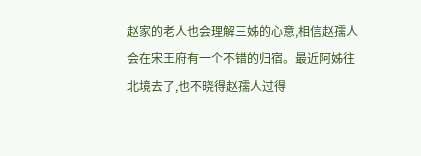赵家的老人也会理解三姊的心意,相信赵孺人会在宋王府有一个不错的归宿。最近阿姊往北境去了,也不晓得赵孺人过得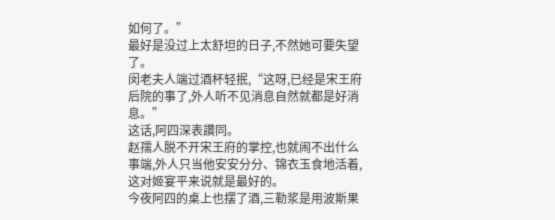如何了。”
最好是没过上太舒坦的日子,不然她可要失望了。
闵老夫人端过酒杯轻抿,“这呀,已经是宋王府后院的事了,外人听不见消息自然就都是好消息。”
这话,阿四深表讚同。
赵孺人脱不开宋王府的掌控,也就闹不出什么事端,外人只当他安安分分、锦衣玉食地活着,这对姬宴平来说就是最好的。
今夜阿四的桌上也摆了酒,三勒浆是用波斯果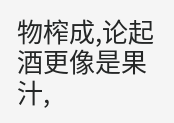物榨成,论起酒更像是果汁,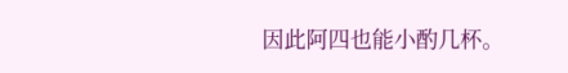因此阿四也能小酌几杯。